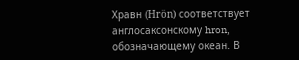Хравн (Hrön) соответствует англосаксонскому hron, обозначающему океан. В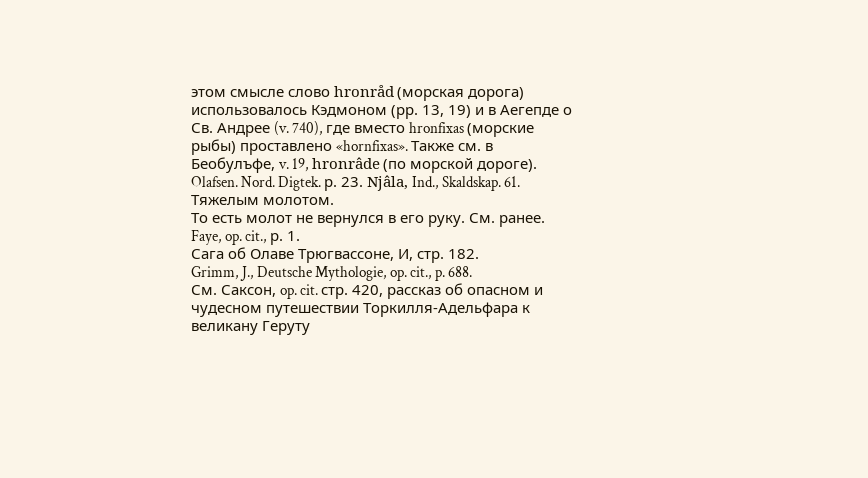этом смысле слово hronråd (морская дорога) использовалось Кэдмоном (рр. 13, 19) и в Аегепде о Св. Андрее (v. 740), где вместо hronfixas (морские рыбы) проставлено «hornfixas». Также см. в Беобулъфе, v. 19, hronrâde (по морской дороге).
Olafsen. Nord. Digtek. р. 23. Njâla, Ind., Skaldskap. 61.
Тяжелым молотом.
То есть молот не вернулся в его руку. См. ранее.
Faye, op. cit., р. 1.
Сага об Олаве Трюгвассоне, И, стр. 182.
Grimm, J., Deutsche Mythologie, op. cit., p. 688.
См. Саксон, op. cit. стр. 420, рассказ об опасном и чудесном путешествии Торкилля-Адельфара к великану Геруту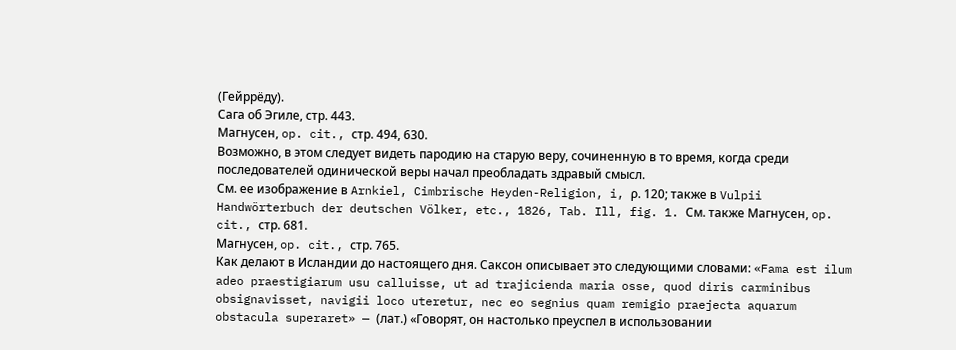(Гейррёду).
Сага об Эгиле, стр. 443.
Магнусен, op. cit., стр. 494, 630.
Возможно, в этом следует видеть пародию на старую веру, сочиненную в то время, когда среди последователей одинической веры начал преобладать здравый смысл.
См. ее изображение в Arnkiel, Cimbrische Heyden-Religion, i, ρ. 120; также в Vulpii Handwörterbuch der deutschen Völker, etc., 1826, Tab. Ill, fig. 1. См. также Магнусен, op. cit., стр. 681.
Магнусен, op. cit., стр. 765.
Как делают в Исландии до настоящего дня. Саксон описывает это следующими словами: «Fama est ilum adeo praestigiarum usu calluisse, ut ad trajicienda maria osse, quod diris carminibus obsignavisset, navigii loco uteretur, nec eo segnius quam remigio praejecta aquarum obstacula superaret» — (лат.) «Говорят, он настолько преуспел в использовании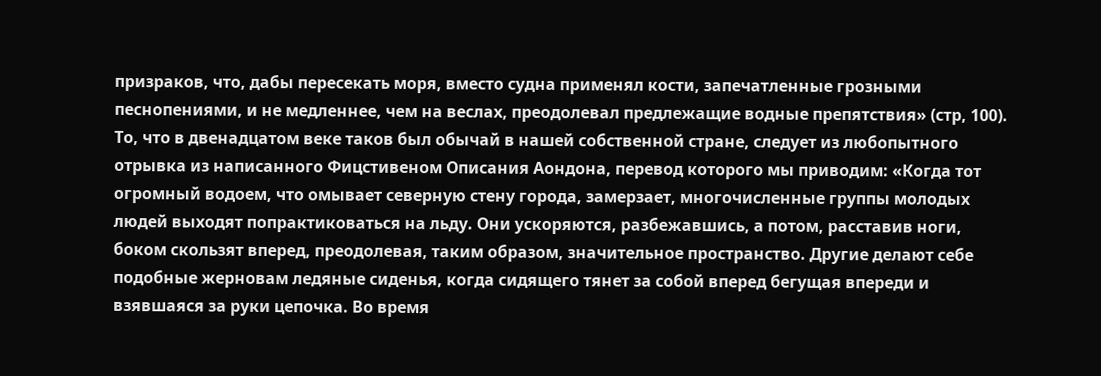призраков, что, дабы пересекать моря, вместо судна применял кости, запечатленные грозными песнопениями, и не медленнее, чем на веслах, преодолевал предлежащие водные препятствия» (стр, 100). То, что в двенадцатом веке таков был обычай в нашей собственной стране, следует из любопытного отрывка из написанного Фицстивеном Описания Аондона, перевод которого мы приводим: «Когда тот огромный водоем, что омывает северную стену города, замерзает, многочисленные группы молодых людей выходят попрактиковаться на льду. Они ускоряются, разбежавшись, а потом, расставив ноги, боком скользят вперед, преодолевая, таким образом, значительное пространство. Другие делают себе подобные жерновам ледяные сиденья, когда сидящего тянет за собой вперед бегущая впереди и взявшаяся за руки цепочка. Во время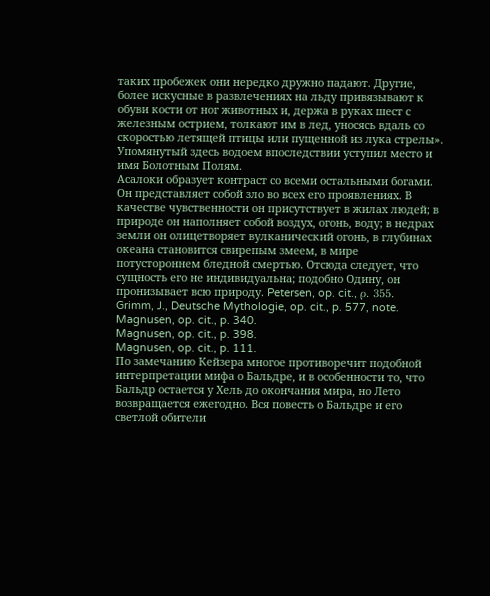таких пробежек они нередко дружно падают. Другие, более искусные в развлечениях на льду привязывают к обуви кости от ног животных и, держа в руках шест с железным острием, толкают им в лед, уносясь вдаль со скоростью летящей птицы или пущенной из лука стрелы». Упомянутый здесь водоем впоследствии уступил место и имя Болотным Полям.
Асалоки образует контраст со всеми остальными богами. Он представляет собой зло во всех его проявлениях. В качестве чувственности он присутствует в жилах людей; в природе он наполняет собой воздух, огонь, воду; в недрах земли он олицетворяет вулканический огонь, в глубинах океана становится свирепым змеем, в мире потустороннем бледной смертью. Отсюда следует, что сущность его не индивидуальна; подобно Одину, он пронизывает всю природу. Petersen, op. cit., ρ. 355.
Grimm, J., Deutsche Mythologie, op. cit., p. 577, note.
Magnusen, op. cit., p. 340.
Magnusen, op. cit., p. 398.
Magnusen, op. cit., p. 111.
По замечанию Кейзера многое противоречит подобной интерпретации мифа о Бальдре, и в особенности то, что Бальдр остается у Хель до окончания мира, но Лето возвращается ежегодно. Вся повесть о Бальдре и его светлой обители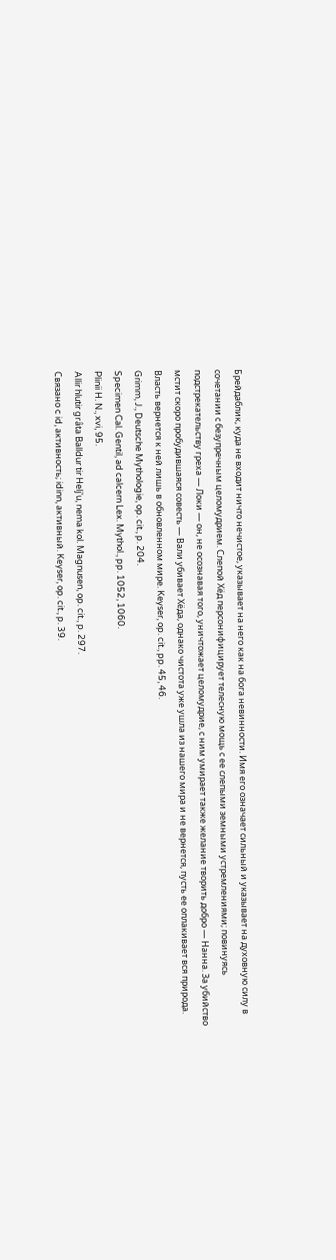Брейдаблик, куда не входит ничто нечистое, указывает на него как на бога невинности. Имя его означает сильный и указывает на духовную силу в сочетании с безупречным целомудрием. Слепой Хёд персонифицирует телесную мощь с ее слепыми земными устремлениями; повинуясь подстрекательству греха — Локи — он, не осознавая того, уничтожает целомудрие, с ним умирает также желание творить добро — Нанна. За убийство мстит скоро пробудившаяся совесть — Вали убивает Хёда, однако чистота уже ушла из нашего мира и не вернется, пусть ее оплакивает вся природа. Власть вернется к ней лишь в обновленном мире. Keyser, op. cit., pp. 45, 46.
Grimm, J., Deutsche Mythologie, op. cit., p. 204.
Specimen Cal. Gentil, ad calcern Lex. Mythol., pp. 1052, 1060.
Plinii H. N., xvi, 95.
Allir hlutir grâta Balldur tir Helj'u, nema kol. Magnusen, op. cit., p. 297.
Связано c id, активность; idinn, активный. Keyser, op. cit., p. 39.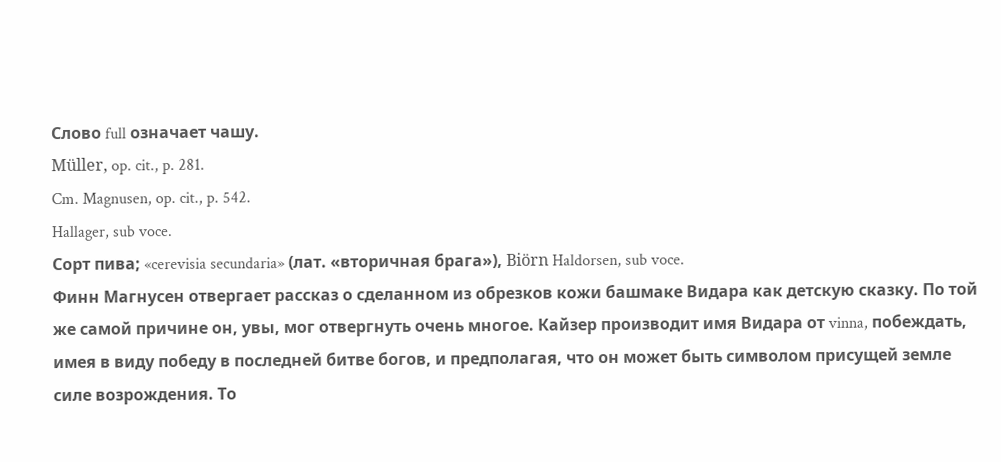Слово full означает чашу.
Müller, op. cit., p. 281.
Cm. Magnusen, op. cit., p. 542.
Hallager, sub voce.
Сорт пива; «cerevisia secundaria» (лат. «вторичная брага»), Biörn Haldorsen, sub voce.
Финн Магнусен отвергает рассказ о сделанном из обрезков кожи башмаке Видара как детскую сказку. По той же самой причине он, увы, мог отвергнуть очень многое. Кайзер производит имя Видара от vinna, побеждать, имея в виду победу в последней битве богов, и предполагая, что он может быть символом присущей земле силе возрождения. То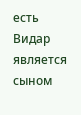есть Видар является сыном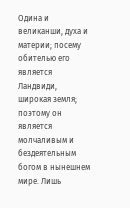Одина и великанши, духа и материи; посему обителью его является Ландвиди, широкая земля; поэтому он является молчаливым и бездеятельным богом в нынешнем мире. Лишь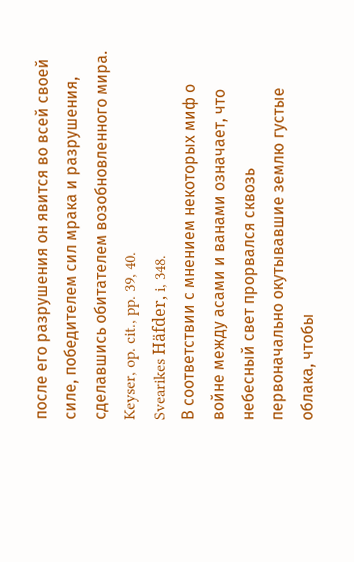после его разрушения он явится во всей своей силе, победителем сил мрака и разрушения, сделавшись обитателем возобновленного мира. Keyser, op. cit., pp. 39, 40.
Svearikes Häfder, i, 348.
В соответствии с мнением некоторых миф о войне между асами и ванами означает, что небесный свет прорвался сквозь первоначально окутывавшие землю густые облака, чтобы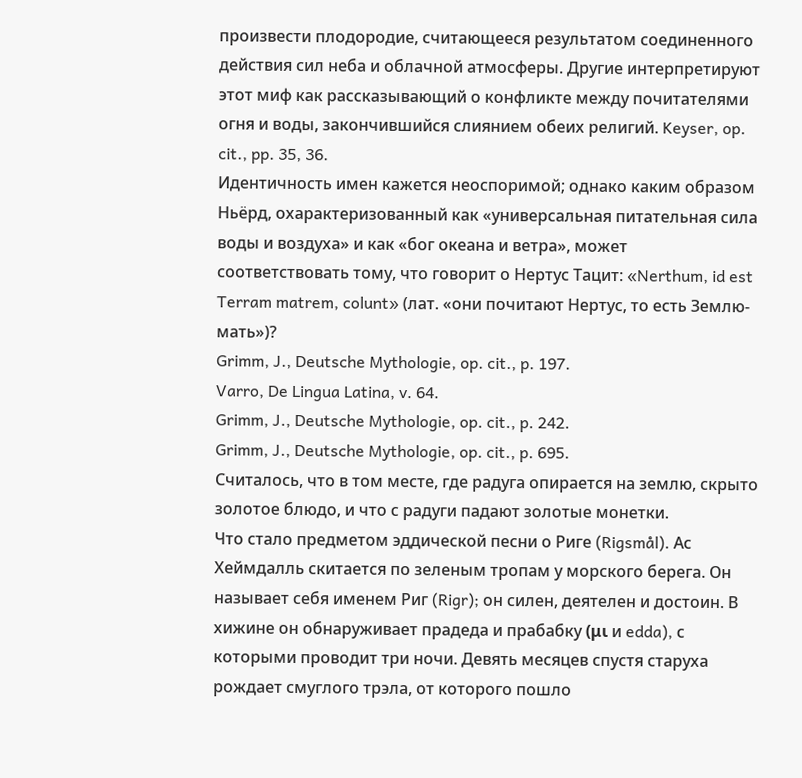произвести плодородие, считающееся результатом соединенного действия сил неба и облачной атмосферы. Другие интерпретируют этот миф как рассказывающий о конфликте между почитателями огня и воды, закончившийся слиянием обеих религий. Keyser, op. cit., pp. 35, 36.
Идентичность имен кажется неоспоримой; однако каким образом Ньёрд, охарактеризованный как «универсальная питательная сила воды и воздуха» и как «бог океана и ветра», может соответствовать тому, что говорит о Нертус Тацит: «Nerthum, id est Terram matrem, colunt» (лат. «они почитают Нертус, то есть Землю-мать»)?
Grimm, J., Deutsche Mythologie, op. cit., p. 197.
Varro, De Lingua Latina, v. 64.
Grimm, J., Deutsche Mythologie, op. cit., p. 242.
Grimm, J., Deutsche Mythologie, op. cit., p. 695.
Считалось, что в том месте, где радуга опирается на землю, скрыто золотое блюдо, и что с радуги падают золотые монетки.
Что стало предметом эддической песни о Риге (Rigsmål). Ас Хеймдалль скитается по зеленым тропам у морского берега. Он называет себя именем Риг (Rigr); он силен, деятелен и достоин. В хижине он обнаруживает прадеда и прабабку (μι и edda), с которыми проводит три ночи. Девять месяцев спустя старуха рождает смуглого трэла, от которого пошло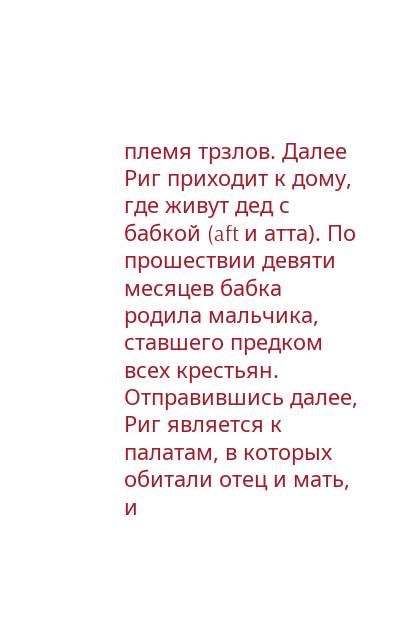племя трзлов. Далее Риг приходит к дому, где живут дед с бабкой (aft и атта). По прошествии девяти месяцев бабка родила мальчика, ставшего предком всех крестьян. Отправившись далее, Риг является к палатам, в которых обитали отец и мать, и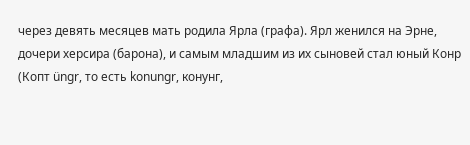через девять месяцев мать родила Ярла (графа). Ярл женился на Эрне, дочери херсира (барона), и самым младшим из их сыновей стал юный Конр (Копт üngr, то есть konungr, конунг,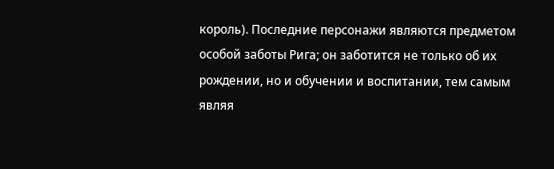король). Последние персонажи являются предметом особой заботы Рига; он заботится не только об их рождении, но и обучении и воспитании, тем самым являя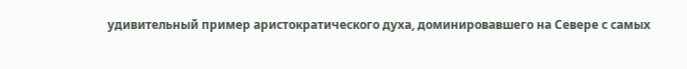удивительный пример аристократического духа, доминировавшего на Севере с самых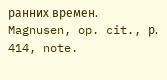ранних времен.
Magnusen, op. cit., р. 414, note.